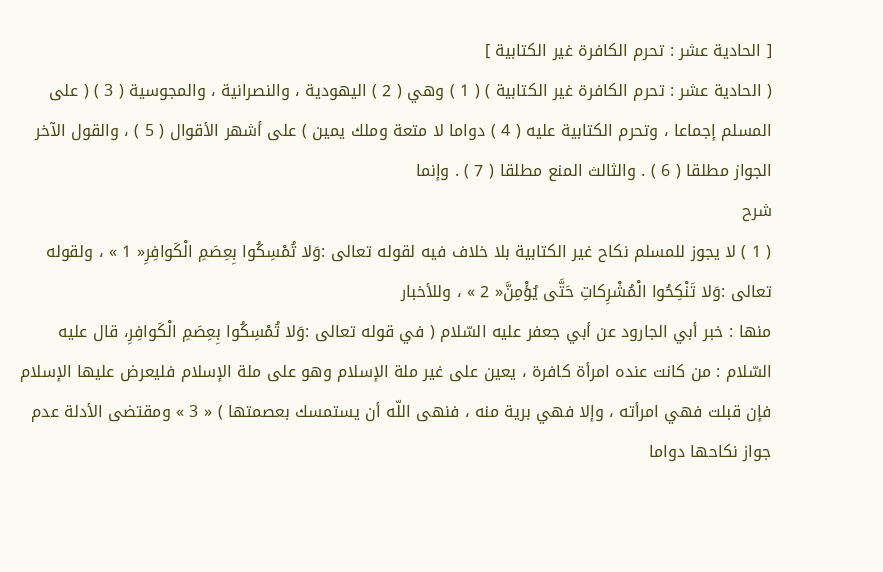[ الحادية عشر : تحرم الكافرة غير الكتابية ]
( الحادية عشر : تحرم الكافرة غير الكتابية ) ( 1 ) وهي ( 2 ) اليهودية ، والنصرانية ، والمجوسية ( 3 ) ( على المسلم إجماعا ، وتحرم الكتابية عليه ( 4 ) دواما لا متعة وملك يمين ) على أشهر الأقوال ( 5 ) ، والقول الآخر الجواز مطلقا ( 6 ) . والثالث المنع مطلقا ( 7 ) . وإنما
شرح
( 1 ) لا يجوز للمسلم نكاح غير الكتابية بلا خلاف فيه لقوله تعالى :وَلا تُمْسِكُوا بِعِصَمِ الْكَوافِرِ« 1 » ، ولقوله تعالى :وَلا تَنْكِحُوا الْمُشْرِكاتِ حَتَّى يُؤْمِنَّ« 2 » ، وللأخبار
منها : خبر أبي الجارود عن أبي جعفر عليه السّلام ( في قوله تعالى :وَلا تُمْسِكُوا بِعِصَمِ الْكَوافِرِ، قال عليه السّلام : من كانت عنده امرأة كافرة ، يعين على غير ملة الإسلام وهو على ملة الإسلام فليعرض عليها الإسلام فإن قبلت فهي امرأته ، وإلا فهي برية منه ، فنهى اللّه أن يستمسك بعصمتها ) « 3 » ومقتضى الأدلة عدم جواز نكاحها دواما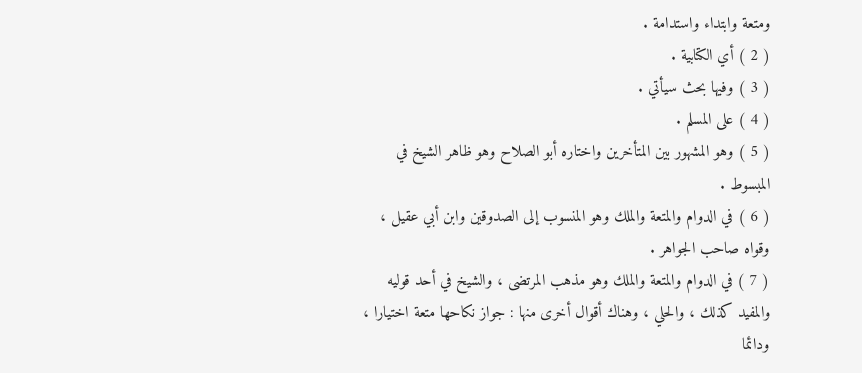ومتعة وابتداء واستدامة .
( 2 ) أي الكتابية .
( 3 ) وفيها بحث سيأتي .
( 4 ) على المسلم .
( 5 ) وهو المشهور بين المتأخرين واختاره أبو الصلاح وهو ظاهر الشيخ في المبسوط .
( 6 ) في الدوام والمتعة والملك وهو المنسوب إلى الصدوقين وابن أبي عقيل ، وقواه صاحب الجواهر .
( 7 ) في الدوام والمتعة والملك وهو مذهب المرتضى ، والشيخ في أحد قوليه والمفيد كذلك ، والحلي ، وهناك أقوال أخرى منها : جواز نكاحها متعة اختيارا ، ودائما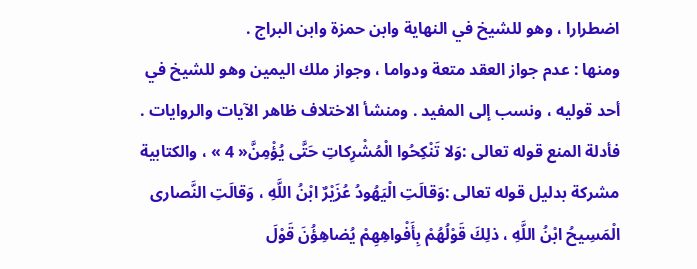اضطرارا ، وهو للشيخ في النهاية وابن حمزة وابن البراج .
ومنها : عدم جواز العقد متعة ودواما ، وجواز ملك اليمين وهو للشيخ في أحد قوليه ، ونسب إلى المفيد . ومنشأ الاختلاف ظاهر الآيات والروايات .
فأدلة المنع قوله تعالى :وَلا تَنْكِحُوا الْمُشْرِكاتِ حَتَّى يُؤْمِنَّ« 4 » ، والكتابية مشركة بدليل قوله تعالى :وَقالَتِ الْيَهُودُ عُزَيْرٌ ابْنُ اللَّهِ ، وَقالَتِ النَّصارى الْمَسِيحُ ابْنُ اللَّهِ ، ذلِكَ قَوْلُهُمْ بِأَفْواهِهِمْ يُضاهِؤُنَ قَوْلَ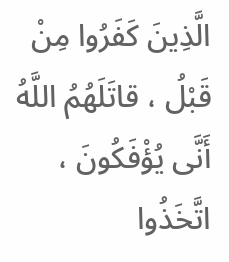الَّذِينَ كَفَرُوا مِنْ قَبْلُ ، قاتَلَهُمُ اللَّهُ أَنَّى يُؤْفَكُونَ ، اتَّخَذُوا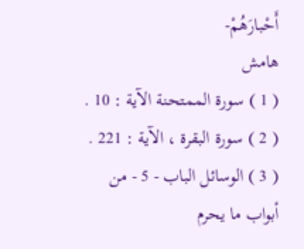أَحْبارَهُمْ-
هامش
( 1 ) سورة الممتحنة الآية : 10 .
( 2 ) سورة البقرة ، الآية : 221 .
( 3 ) الوسائل الباب - 5 - من أبواب ما يحرم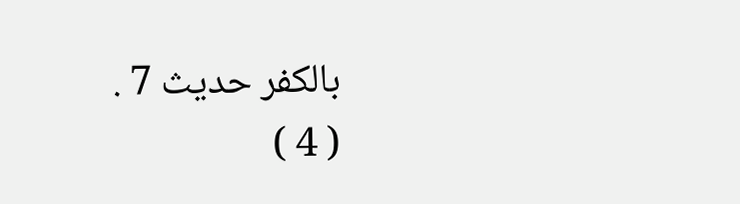بالكفر حديث 7 .
( 4 )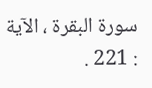سورة البقرة ، الآية : 221 .